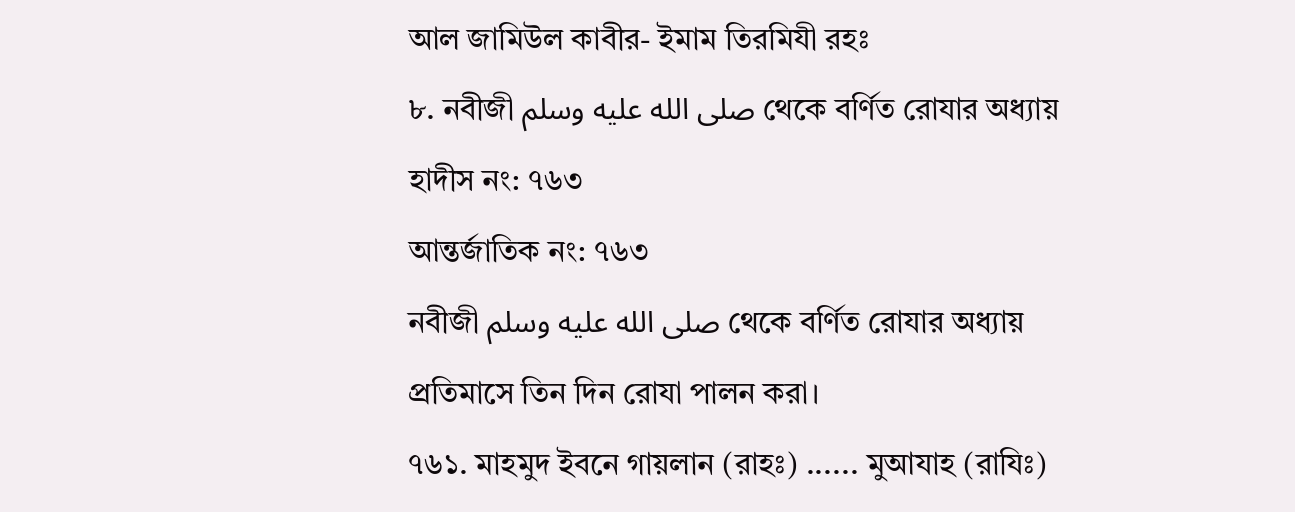আল জামিউল কাবীর- ইমাম তিরমিযী রহঃ
৮. নবীজী صلى الله عليه وسلم থেকে বর্ণিত রোযার অধ্যায়
হাদীস নং: ৭৬৩
আন্তর্জাতিক নং: ৭৬৩
নবীজী صلى الله عليه وسلم থেকে বর্ণিত রোযার অধ্যায়
প্রতিমাসে তিন দিন রোযা পালন করা।
৭৬১. মাহমুদ ইবনে গায়লান (রাহঃ) ...... মুআযাহ (রাযিঃ)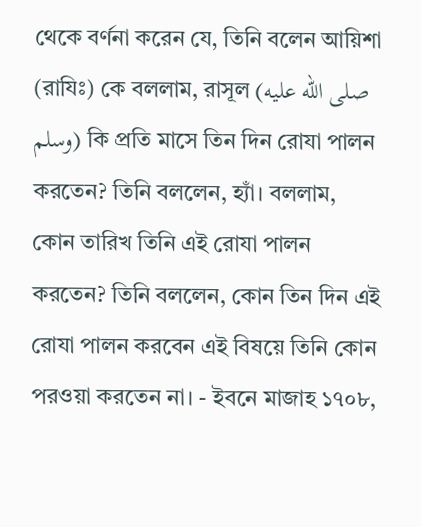থেকে বর্ণনা করেন যে, তিনি বলেন আয়িশা (রাযিঃ) কে বললাম, রাসূল (صلى الله عليه وسلم) কি প্রতি মাসে তিন দিন রোযা পালন করতেন? তিনি বললেন, হ্যাঁ। বললাম, কোন তারিখ তিনি এই রোযা পালন করতেন? তিনি বললেন, কোন তিন দিন এই রোযা পালন করবেন এই বিষয়ে তিনি কোন পরওয়া করতেন না। - ইবনে মাজাহ ১৭০৮,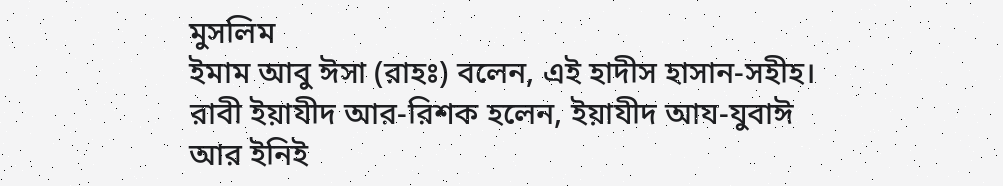মুসলিম
ইমাম আবু ঈসা (রাহঃ) বলেন, এই হাদীস হাসান-সহীহ। রাবী ইয়াযীদ আর-রিশক হলেন, ইয়াযীদ আয-যুবাঈ আর ইনিই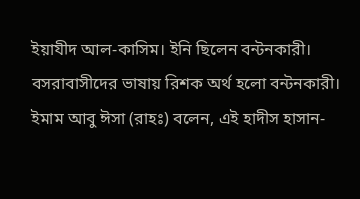ইয়াযীদ আল-কাসিম। ইনি ছিলেন বন্টনকারী। বসরাবাসীদের ভাষায় রিশক অর্থ হলো বন্টনকারী।
ইমাম আবু ঈসা (রাহঃ) বলেন, এই হাদীস হাসান-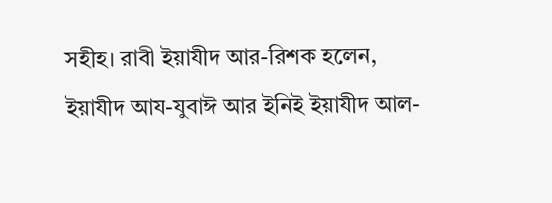সহীহ। রাবী ইয়াযীদ আর-রিশক হলেন, ইয়াযীদ আয-যুবাঈ আর ইনিই ইয়াযীদ আল-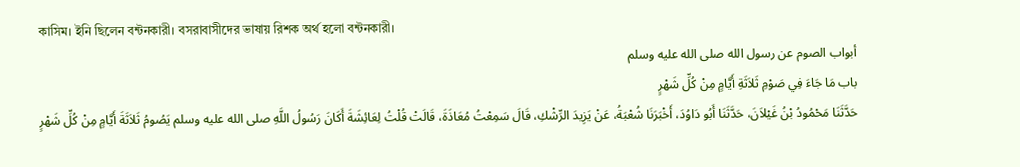কাসিম। ইনি ছিলেন বন্টনকারী। বসরাবাসীদের ভাষায় রিশক অর্থ হলো বন্টনকারী।
أبواب الصوم عن رسول الله صلى الله عليه وسلم
باب مَا جَاءَ فِي صَوْمِ ثَلاَثَةِ أَيَّامٍ مِنْ كُلِّ شَهْرٍ
حَدَّثَنَا مَحْمُودُ بْنُ غَيْلاَنَ، حَدَّثَنَا أَبُو دَاوُدَ، أَخْبَرَنَا شُعْبَةُ، عَنْ يَزِيدَ الرِّشْكِ، قَالَ سَمِعْتُ مُعَاذَةَ، قَالَتْ قُلْتُ لِعَائِشَةَ أَكَانَ رَسُولُ اللَّهِ صلى الله عليه وسلم يَصُومُ ثَلاَثَةَ أَيَّامٍ مِنْ كُلِّ شَهْرٍ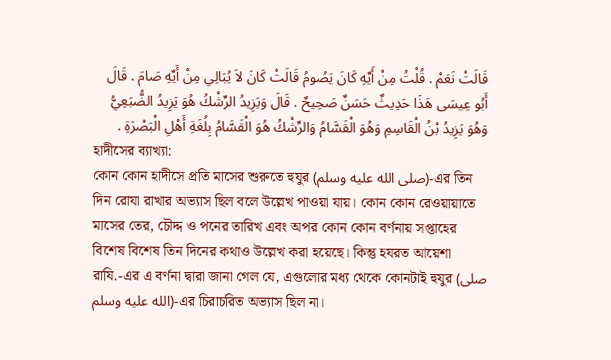قَالَتْ نَعَمْ . قُلْتُ مِنْ أَيِّهِ كَانَ يَصُومُ قَالَتْ كَانَ لاَ يُبَالِي مِنْ أَيِّهِ صَامَ . قَالَ أَبُو عِيسَى هَذَا حَدِيثٌ حَسَنٌ صَحِيحٌ . قَالَ وَيَزِيدُ الرِّشْكُ هُوَ يَزِيدُ الضُّبَعِيُّ وَهُوَ يَزِيدُ بْنُ الْقَاسِمِ وَهُوَ الْقَسَّامُ وَالرِّشْكُ هُوَ الْقَسَّامُ بِلُغَةِ أَهْلِ الْبَصْرَةِ .
হাদীসের ব্যাখ্যা:
কোন কোন হাদীসে প্রতি মাসের শুরুতে হুযুর (صلى الله عليه وسلم)-এর তিন দিন রোযা রাখার অভ্যাস ছিল বলে উল্লেখ পাওয়া যায়। কোন কোন রেওয়ায়াতে মাসের তের, চৌদ্দ ও পনের তারিখ এবং অপর কোন কোন বর্ণনায় সপ্তাহের বিশেষ বিশেষ তিন দিনের কথাও উল্লেখ করা হয়েছে। কিন্তু হযরত আয়েশা রাযি.-এর এ বর্ণনা দ্বারা জানা গেল যে, এগুলোর মধ্য থেকে কোনটাই হুযুর (صلى الله عليه وسلم)-এর চিরাচরিত অভ্যাস ছিল না।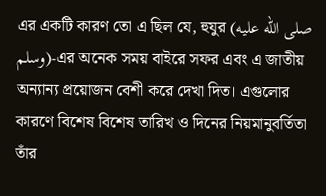এর একটি কারণ তো এ ছিল যে, হুযুর (صلى الله عليه وسلم)-এর অনেক সময় বাইরে সফর এবং এ জাতীয় অন্যান্য প্রয়োজন বেশী করে দেখা দিত। এগুলোর কারণে বিশেষ বিশেষ তারিখ ও দিনের নিয়মানুবর্তিতা তাঁর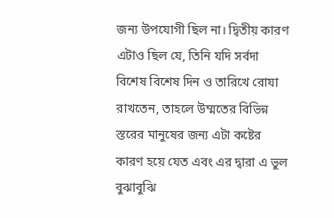জন্য উপযোগী ছিল না। দ্বিতীয় কারণ এটাও ছিল যে, তিনি যদি সর্বদা বিশেষ বিশেষ দিন ও তারিখে রোযা রাখতেন, তাহলে উম্মতের বিভিন্ন স্তরের মানুষের জন্য এটা কষ্টের কারণ হয়ে যেত এবং এর দ্বারা এ ভুল বুঝাবুঝি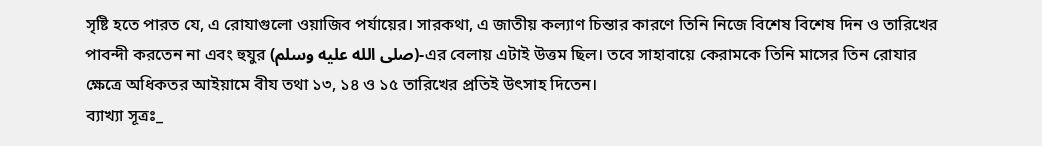সৃষ্টি হতে পারত যে, এ রোযাগুলো ওয়াজিব পর্যায়ের। সারকথা, এ জাতীয় কল্যাণ চিন্তার কারণে তিনি নিজে বিশেষ বিশেষ দিন ও তারিখের পাবন্দী করতেন না এবং হুযুর (صلى الله عليه وسلم)-এর বেলায় এটাই উত্তম ছিল। তবে সাহাবায়ে কেরামকে তিনি মাসের তিন রোযার ক্ষেত্রে অধিকতর আইয়ামে বীয তথা ১৩, ১৪ ও ১৫ তারিখের প্রতিই উৎসাহ দিতেন।
ব্যাখ্যা সূত্রঃ_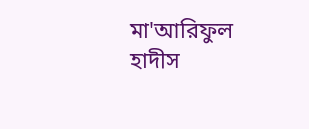মা'আরিফুল হাদীস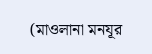(মাওলানা মনযূর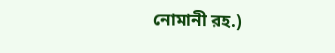নোমানী রহ.)